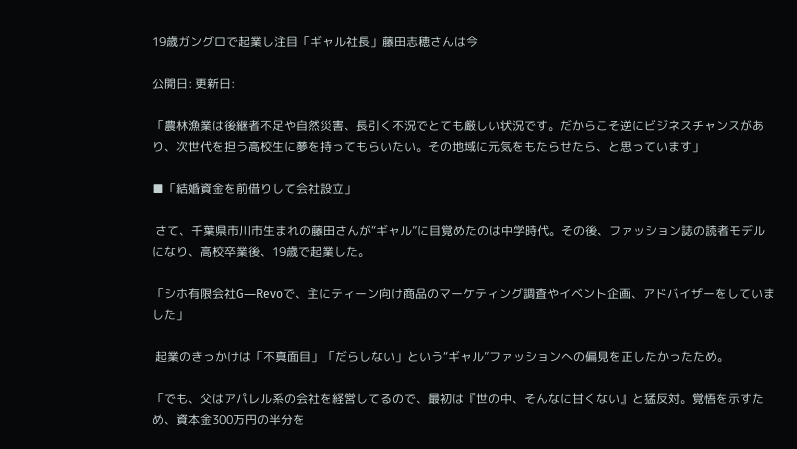19歳ガングロで起業し注目「ギャル社長」藤田志穂さんは今

公開日: 更新日:

「農林漁業は後継者不足や自然災害、長引く不況でとても厳しい状況です。だからこそ逆にビジネスチャンスがあり、次世代を担う高校生に夢を持ってもらいたい。その地域に元気をもたらせたら、と思っています」

■「結婚資金を前借りして会社設立」

 さて、千葉県市川市生まれの藤田さんが“ギャル”に目覚めたのは中学時代。その後、ファッション誌の読者モデルになり、高校卒業後、19歳で起業した。

「シホ有限会社G―Revoで、主にティーン向け商品のマーケティング調査やイベント企画、アドバイザーをしていました」

 起業のきっかけは「不真面目」「だらしない」という“ギャル”ファッションへの偏見を正したかったため。

「でも、父はアパレル系の会社を経営してるので、最初は『世の中、そんなに甘くない』と猛反対。覚悟を示すため、資本金300万円の半分を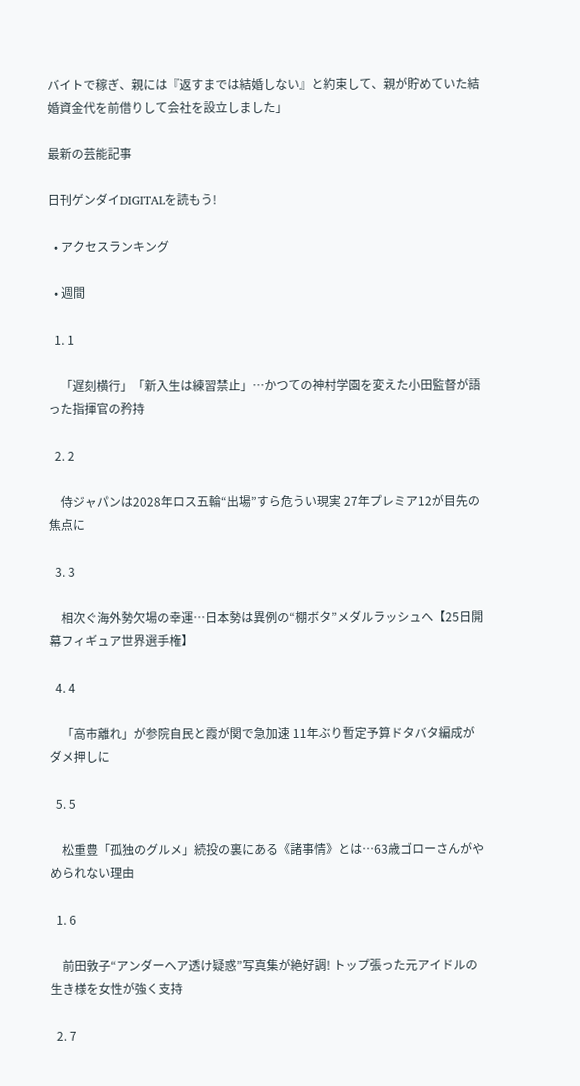バイトで稼ぎ、親には『返すまでは結婚しない』と約束して、親が貯めていた結婚資金代を前借りして会社を設立しました」

最新の芸能記事

日刊ゲンダイDIGITALを読もう!

  • アクセスランキング

  • 週間

  1. 1

    「遅刻横行」「新入生は練習禁止」…かつての神村学園を変えた小田監督が語った指揮官の矜持

  2. 2

    侍ジャパンは2028年ロス五輪“出場”すら危うい現実 27年プレミア12が目先の焦点に

  3. 3

    相次ぐ海外勢欠場の幸運…日本勢は異例の“棚ボタ”メダルラッシュへ【25日開幕フィギュア世界選手権】

  4. 4

    「高市離れ」が参院自民と霞が関で急加速 11年ぶり暫定予算ドタバタ編成がダメ押しに

  5. 5

    松重豊「孤独のグルメ」続投の裏にある《諸事情》とは…63歳ゴローさんがやめられない理由

  1. 6

    前田敦子“アンダーヘア透け疑惑”写真集が絶好調! トップ張った元アイドルの生き様を女性が強く支持

  2. 7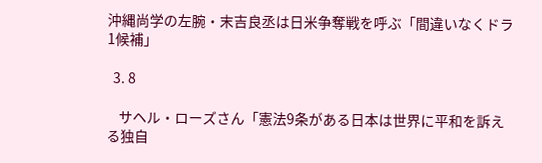沖縄尚学の左腕・末吉良丞は日米争奪戦を呼ぶ「間違いなくドラ1候補」

  3. 8

    サヘル・ローズさん「憲法9条がある日本は世界に平和を訴える独自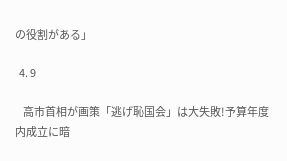の役割がある」

  4. 9

    高市首相が画策「逃げ恥国会」は大失敗!予算年度内成立に暗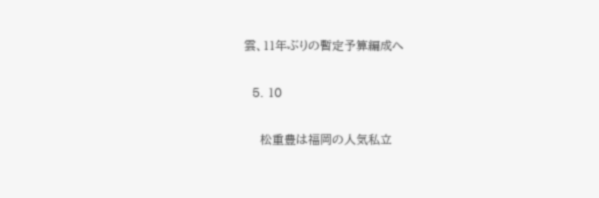雲、11年ぶりの暫定予算編成へ

  5. 10

    松重豊は福岡の人気私立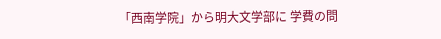「西南学院」から明大文学部に 学費の問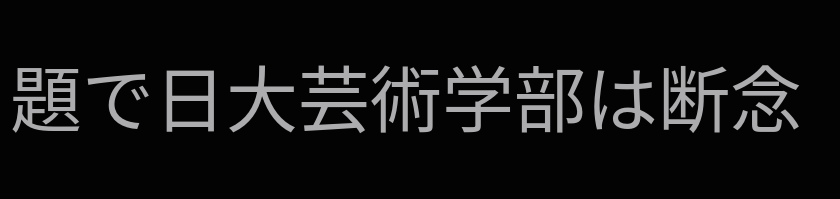題で日大芸術学部は断念